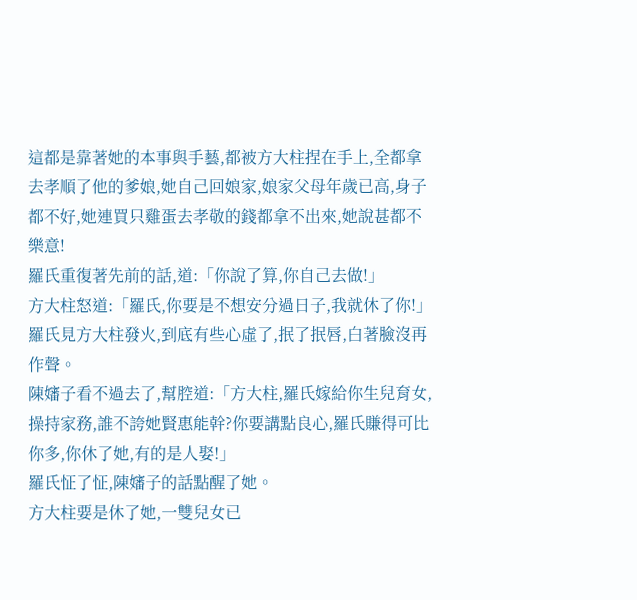這都是靠著她的本事與手藝,都被方大柱捏在手上,全都拿去孝順了他的爹娘,她自己回娘家,娘家父母年歲已高,身子都不好,她連買只雞蛋去孝敬的錢都拿不出來,她說甚都不樂意!
羅氏重復著先前的話,道:「你說了算,你自己去做!」
方大柱怒道:「羅氏,你要是不想安分過日子,我就休了你!」
羅氏見方大柱發火,到底有些心虛了,抿了抿唇,白著臉沒再作聲。
陳嬸子看不過去了,幫腔道:「方大柱,羅氏嫁給你生兒育女,操持家務,誰不誇她賢惠能幹?你要講點良心,羅氏賺得可比你多,你休了她,有的是人娶!」
羅氏怔了怔,陳嬸子的話點醒了她。
方大柱要是休了她,一雙兒女已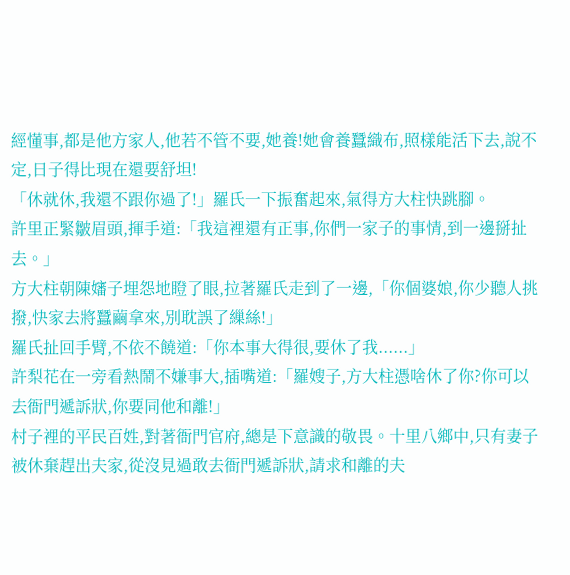經懂事,都是他方家人,他若不管不要,她養!她會養蠶織布,照樣能活下去,說不定,日子得比現在還要舒坦!
「休就休,我還不跟你過了!」羅氏一下振奮起來,氣得方大柱快跳腳。
許里正緊皺眉頭,揮手道:「我這裡還有正事,你們一家子的事情,到一邊掰扯去。」
方大柱朝陳嬸子埋怨地瞪了眼,拉著羅氏走到了一邊,「你個婆娘,你少聽人挑撥,快家去將蠶繭拿來,別耽誤了繅絲!」
羅氏扯回手臂,不依不饒道:「你本事大得很,要休了我......」
許梨花在一旁看熱鬧不嫌事大,插嘴道:「羅嫂子,方大柱憑啥休了你?你可以去衙門遞訴狀,你要同他和離!」
村子裡的平民百姓,對著衙門官府,總是下意識的敬畏。十里八鄉中,只有妻子被休棄趕出夫家,從沒見過敢去衙門遞訴狀,請求和離的夫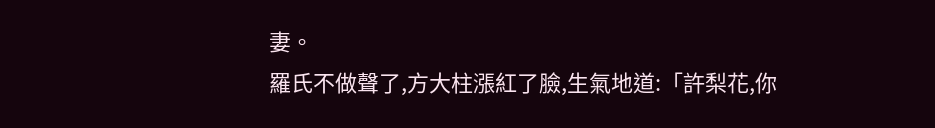妻。
羅氏不做聲了,方大柱漲紅了臉,生氣地道:「許梨花,你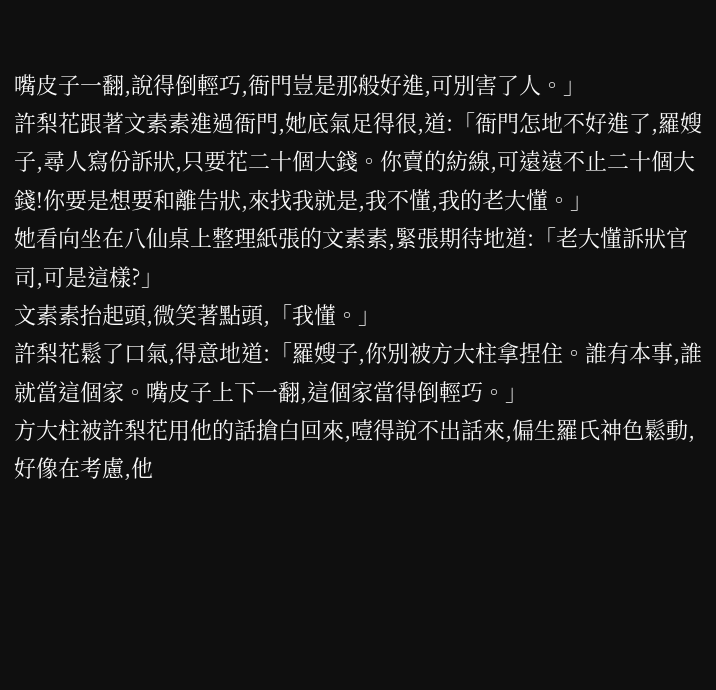嘴皮子一翻,說得倒輕巧,衙門豈是那般好進,可別害了人。」
許梨花跟著文素素進過衙門,她底氣足得很,道:「衙門怎地不好進了,羅嫂子,尋人寫份訴狀,只要花二十個大錢。你賣的紡線,可遠遠不止二十個大錢!你要是想要和離告狀,來找我就是,我不懂,我的老大懂。」
她看向坐在八仙桌上整理紙張的文素素,緊張期待地道:「老大懂訴狀官司,可是這樣?」
文素素抬起頭,微笑著點頭,「我懂。」
許梨花鬆了口氣,得意地道:「羅嫂子,你別被方大柱拿捏住。誰有本事,誰就當這個家。嘴皮子上下一翻,這個家當得倒輕巧。」
方大柱被許梨花用他的話搶白回來,噎得說不出話來,偏生羅氏神色鬆動,好像在考慮,他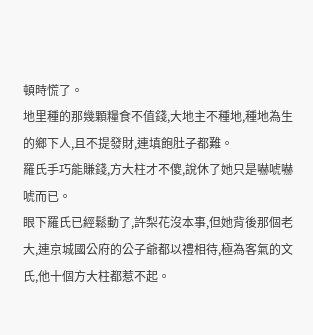頓時慌了。
地里種的那幾顆糧食不值錢,大地主不種地,種地為生的鄉下人,且不提發財,連填飽肚子都難。
羅氏手巧能賺錢,方大柱才不傻,說休了她只是嚇唬嚇唬而已。
眼下羅氏已經鬆動了,許梨花沒本事,但她背後那個老大,連京城國公府的公子爺都以禮相待,極為客氣的文氏,他十個方大柱都惹不起。